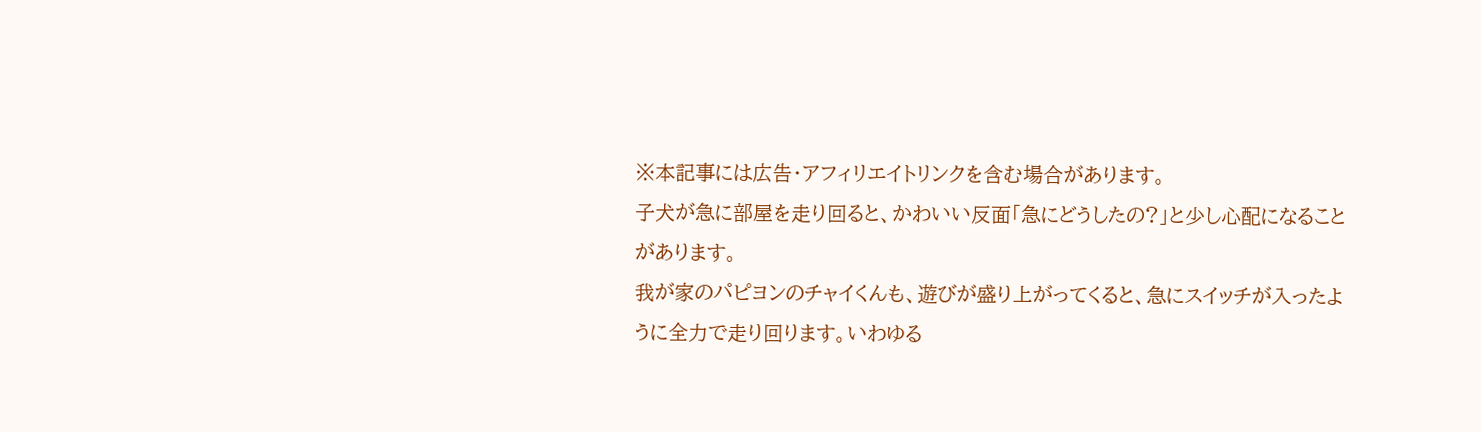※本記事には広告・アフィリエイトリンクを含む場合があります。
子犬が急に部屋を走り回ると、かわいい反面「急にどうしたの?」と少し心配になることがあります。
我が家のパピヨンのチャイくんも、遊びが盛り上がってくると、急にスイッチが入ったように全力で走り回ります。いわゆる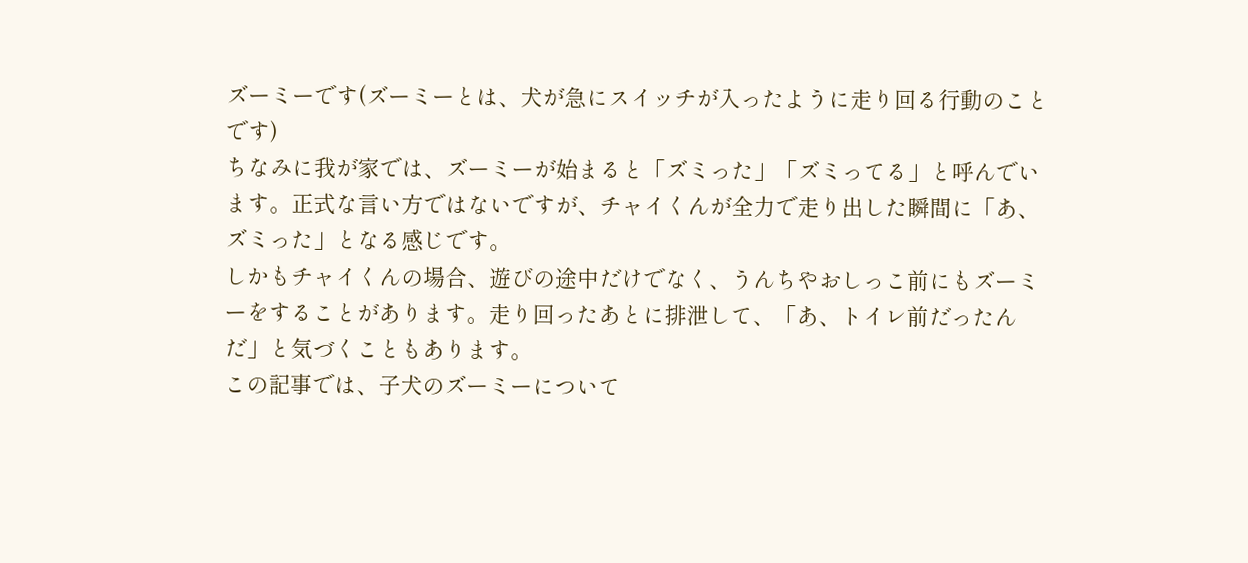ズーミーです(ズーミーとは、犬が急にスイッチが入ったように走り回る行動のことです)
ちなみに我が家では、ズーミーが始まると「ズミった」「ズミってる」と呼んでいます。正式な言い方ではないですが、チャイくんが全力で走り出した瞬間に「あ、ズミった」となる感じです。
しかもチャイくんの場合、遊びの途中だけでなく、うんちやおしっこ前にもズーミーをすることがあります。走り回ったあとに排泄して、「あ、トイレ前だったんだ」と気づくこともあります。
この記事では、子犬のズーミーについて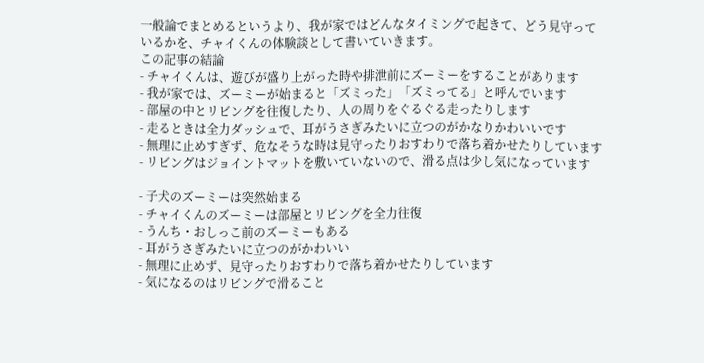一般論でまとめるというより、我が家ではどんなタイミングで起きて、どう見守っているかを、チャイくんの体験談として書いていきます。
この記事の結論
- チャイくんは、遊びが盛り上がった時や排泄前にズーミーをすることがあります
- 我が家では、ズーミーが始まると「ズミった」「ズミってる」と呼んでいます
- 部屋の中とリビングを往復したり、人の周りをぐるぐる走ったりします
- 走るときは全力ダッシュで、耳がうさぎみたいに立つのがかなりかわいいです
- 無理に止めすぎず、危なそうな時は見守ったりおすわりで落ち着かせたりしています
- リビングはジョイントマットを敷いていないので、滑る点は少し気になっています

- 子犬のズーミーは突然始まる
- チャイくんのズーミーは部屋とリビングを全力往復
- うんち・おしっこ前のズーミーもある
- 耳がうさぎみたいに立つのがかわいい
- 無理に止めず、見守ったりおすわりで落ち着かせたりしています
- 気になるのはリビングで滑ること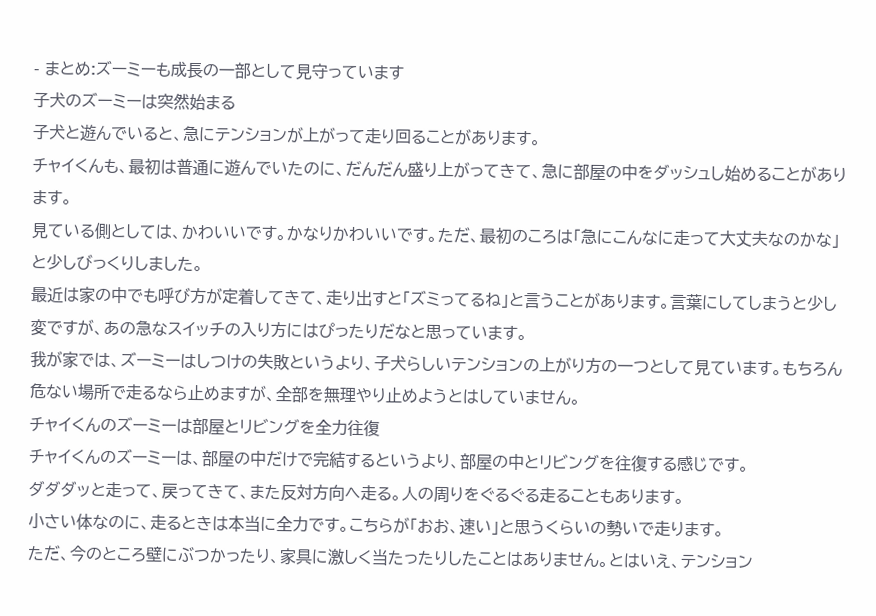- まとめ:ズーミーも成長の一部として見守っています
子犬のズーミーは突然始まる
子犬と遊んでいると、急にテンションが上がって走り回ることがあります。
チャイくんも、最初は普通に遊んでいたのに、だんだん盛り上がってきて、急に部屋の中をダッシュし始めることがあります。
見ている側としては、かわいいです。かなりかわいいです。ただ、最初のころは「急にこんなに走って大丈夫なのかな」と少しびっくりしました。
最近は家の中でも呼び方が定着してきて、走り出すと「ズミってるね」と言うことがあります。言葉にしてしまうと少し変ですが、あの急なスイッチの入り方にはぴったりだなと思っています。
我が家では、ズーミーはしつけの失敗というより、子犬らしいテンションの上がり方の一つとして見ています。もちろん危ない場所で走るなら止めますが、全部を無理やり止めようとはしていません。
チャイくんのズーミーは部屋とリビングを全力往復
チャイくんのズーミーは、部屋の中だけで完結するというより、部屋の中とリビングを往復する感じです。
ダダダッと走って、戻ってきて、また反対方向へ走る。人の周りをぐるぐる走ることもあります。
小さい体なのに、走るときは本当に全力です。こちらが「おお、速い」と思うくらいの勢いで走ります。
ただ、今のところ壁にぶつかったり、家具に激しく当たったりしたことはありません。とはいえ、テンション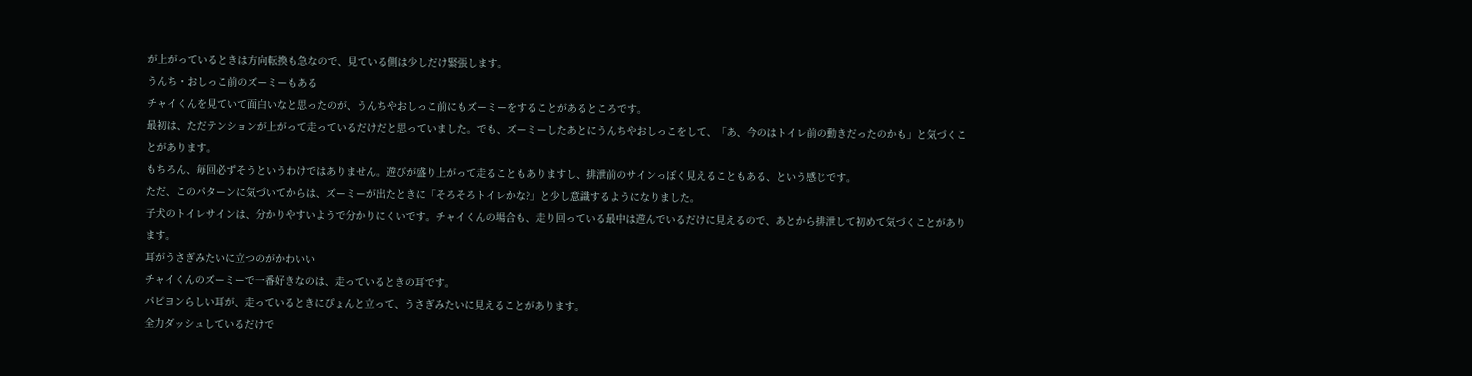が上がっているときは方向転換も急なので、見ている側は少しだけ緊張します。
うんち・おしっこ前のズーミーもある
チャイくんを見ていて面白いなと思ったのが、うんちやおしっこ前にもズーミーをすることがあるところです。
最初は、ただテンションが上がって走っているだけだと思っていました。でも、ズーミーしたあとにうんちやおしっこをして、「あ、今のはトイレ前の動きだったのかも」と気づくことがあります。
もちろん、毎回必ずそうというわけではありません。遊びが盛り上がって走ることもありますし、排泄前のサインっぽく見えることもある、という感じです。
ただ、このパターンに気づいてからは、ズーミーが出たときに「そろそろトイレかな?」と少し意識するようになりました。
子犬のトイレサインは、分かりやすいようで分かりにくいです。チャイくんの場合も、走り回っている最中は遊んでいるだけに見えるので、あとから排泄して初めて気づくことがあります。
耳がうさぎみたいに立つのがかわいい
チャイくんのズーミーで一番好きなのは、走っているときの耳です。
パピヨンらしい耳が、走っているときにぴょんと立って、うさぎみたいに見えることがあります。
全力ダッシュしているだけで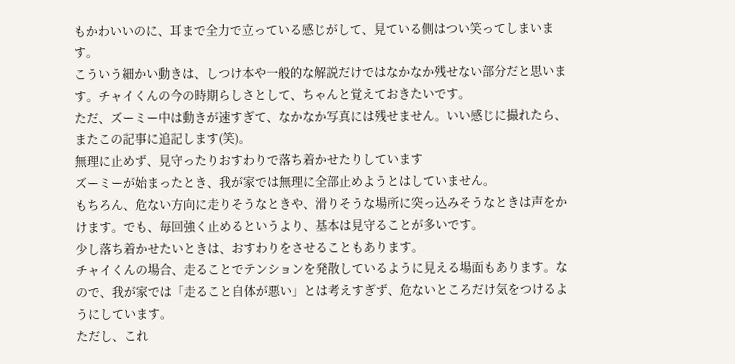もかわいいのに、耳まで全力で立っている感じがして、見ている側はつい笑ってしまいます。
こういう細かい動きは、しつけ本や一般的な解説だけではなかなか残せない部分だと思います。チャイくんの今の時期らしさとして、ちゃんと覚えておきたいです。
ただ、ズーミー中は動きが速すぎて、なかなか写真には残せません。いい感じに撮れたら、またこの記事に追記します(笑)。
無理に止めず、見守ったりおすわりで落ち着かせたりしています
ズーミーが始まったとき、我が家では無理に全部止めようとはしていません。
もちろん、危ない方向に走りそうなときや、滑りそうな場所に突っ込みそうなときは声をかけます。でも、毎回強く止めるというより、基本は見守ることが多いです。
少し落ち着かせたいときは、おすわりをさせることもあります。
チャイくんの場合、走ることでテンションを発散しているように見える場面もあります。なので、我が家では「走ること自体が悪い」とは考えすぎず、危ないところだけ気をつけるようにしています。
ただし、これ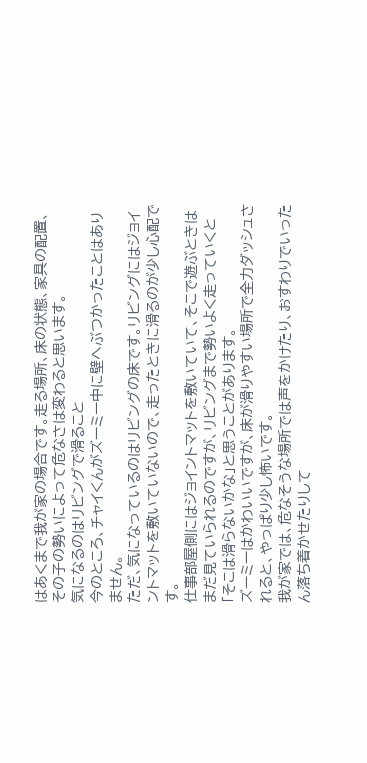はあくまで我が家の場合です。走る場所、床の状態、家具の配置、その子の勢いによって危なさは変わると思います。
気になるのはリビングで滑ること
今のところ、チャイくんがズーミー中に壁へぶつかったことはありません。
ただ、気になっているのはリビングの床です。リビングにはジョイントマットを敷いていないので、走ったときに滑るのが少し心配です。
仕事部屋側にはジョイントマットを敷いていて、そこで遊ぶときはまだ見ていられるのですが、リビングまで勢いよく走っていくと「そこは滑らないかな」と思うことがあります。
ズーミーはかわいいですが、床が滑りやすい場所で全力ダッシュされると、やっぱり少し怖いです。
我が家では、危なそうな場所では声をかけたり、おすわりでいったん落ち着かせたりして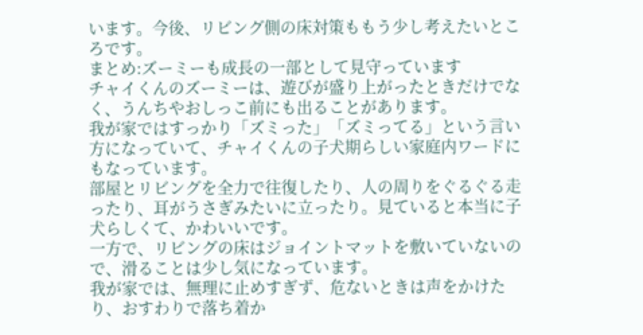います。今後、リビング側の床対策ももう少し考えたいところです。
まとめ:ズーミーも成長の一部として見守っています
チャイくんのズーミーは、遊びが盛り上がったときだけでなく、うんちやおしっこ前にも出ることがあります。
我が家ではすっかり「ズミった」「ズミってる」という言い方になっていて、チャイくんの子犬期らしい家庭内ワードにもなっています。
部屋とリビングを全力で往復したり、人の周りをぐるぐる走ったり、耳がうさぎみたいに立ったり。見ていると本当に子犬らしくて、かわいいです。
一方で、リビングの床はジョイントマットを敷いていないので、滑ることは少し気になっています。
我が家では、無理に止めすぎず、危ないときは声をかけたり、おすわりで落ち着か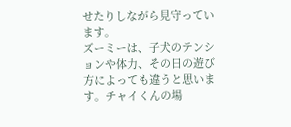せたりしながら見守っています。
ズーミーは、子犬のテンションや体力、その日の遊び方によっても違うと思います。チャイくんの場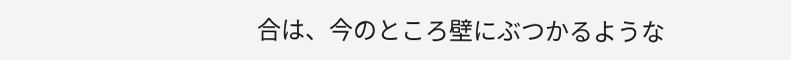合は、今のところ壁にぶつかるような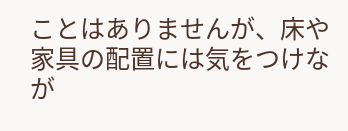ことはありませんが、床や家具の配置には気をつけなが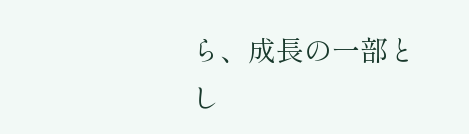ら、成長の一部とし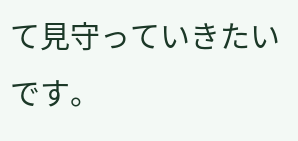て見守っていきたいです。